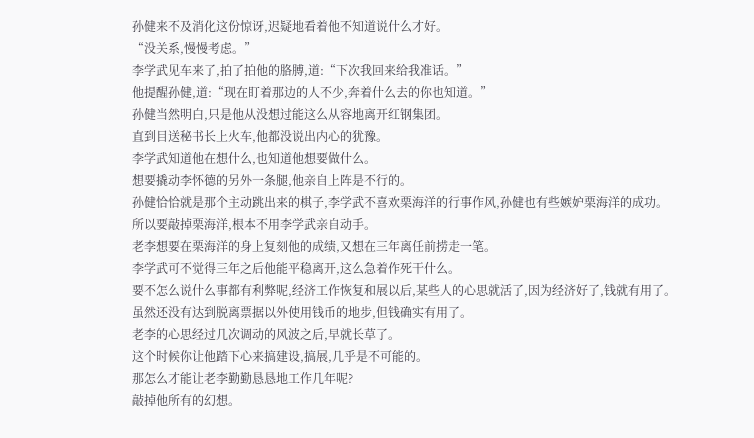孙健来不及消化这份惊讶,迟疑地看着他不知道说什么才好。
“没关系,慢慢考虑。”
李学武见车来了,拍了拍他的胳膊,道:“下次我回来给我准话。”
他提醒孙健,道:“现在盯着那边的人不少,奔着什么去的你也知道。”
孙健当然明白,只是他从没想过能这么从容地离开红钢集团。
直到目送秘书长上火车,他都没说出内心的犹豫。
李学武知道他在想什么,也知道他想要做什么。
想要撬动李怀德的另外一条腿,他亲自上阵是不行的。
孙健恰恰就是那个主动跳出来的棋子,李学武不喜欢栗海洋的行事作风,孙健也有些嫉妒栗海洋的成功。
所以要敲掉栗海洋,根本不用李学武亲自动手。
老李想要在栗海洋的身上复刻他的成绩,又想在三年离任前捞走一笔。
李学武可不觉得三年之后他能平稳离开,这么急着作死干什么。
要不怎么说什么事都有利弊呢,经济工作恢复和展以后,某些人的心思就活了,因为经济好了,钱就有用了。
虽然还没有达到脱离票据以外使用钱币的地步,但钱确实有用了。
老李的心思经过几次调动的风波之后,早就长草了。
这个时候你让他踏下心来搞建设,搞展,几乎是不可能的。
那怎么才能让老李勤勤恳恳地工作几年呢?
敲掉他所有的幻想。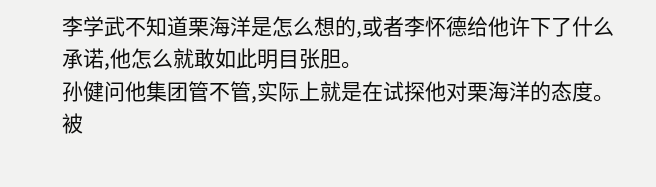李学武不知道栗海洋是怎么想的,或者李怀德给他许下了什么承诺,他怎么就敢如此明目张胆。
孙健问他集团管不管,实际上就是在试探他对栗海洋的态度。
被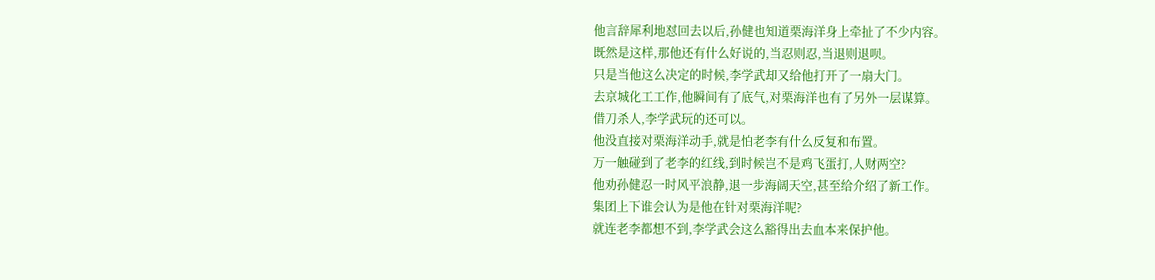他言辞犀利地怼回去以后,孙健也知道栗海洋身上牵扯了不少内容。
既然是这样,那他还有什么好说的,当忍则忍,当退则退呗。
只是当他这么决定的时候,李学武却又给他打开了一扇大门。
去京城化工工作,他瞬间有了底气,对栗海洋也有了另外一层谋算。
借刀杀人,李学武玩的还可以。
他没直接对栗海洋动手,就是怕老李有什么反复和布置。
万一触碰到了老李的红线,到时候岂不是鸡飞蛋打,人财两空?
他劝孙健忍一时风平浪静,退一步海阔天空,甚至给介绍了新工作。
集团上下谁会认为是他在针对栗海洋呢?
就连老李都想不到,李学武会这么豁得出去血本来保护他。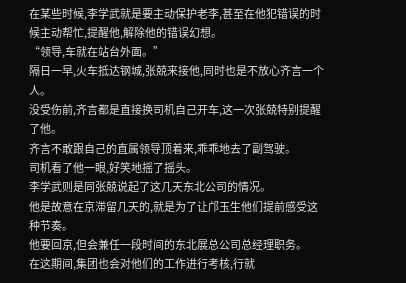在某些时候,李学武就是要主动保护老李,甚至在他犯错误的时候主动帮忙,提醒他,解除他的错误幻想。
“领导,车就在站台外面。”
隔日一早,火车抵达钢城,张兢来接他,同时也是不放心齐言一个人。
没受伤前,齐言都是直接换司机自己开车,这一次张兢特别提醒了他。
齐言不敢跟自己的直属领导顶着来,乖乖地去了副驾驶。
司机看了他一眼,好笑地摇了摇头。
李学武则是同张兢说起了这几天东北公司的情况。
他是故意在京滞留几天的,就是为了让邝玉生他们提前感受这种节奏。
他要回京,但会兼任一段时间的东北展总公司总经理职务。
在这期间,集团也会对他们的工作进行考核,行就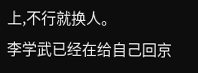上,不行就换人。
李学武已经在给自己回京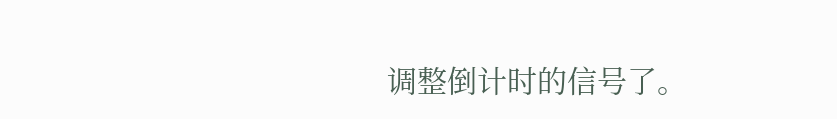调整倒计时的信号了。